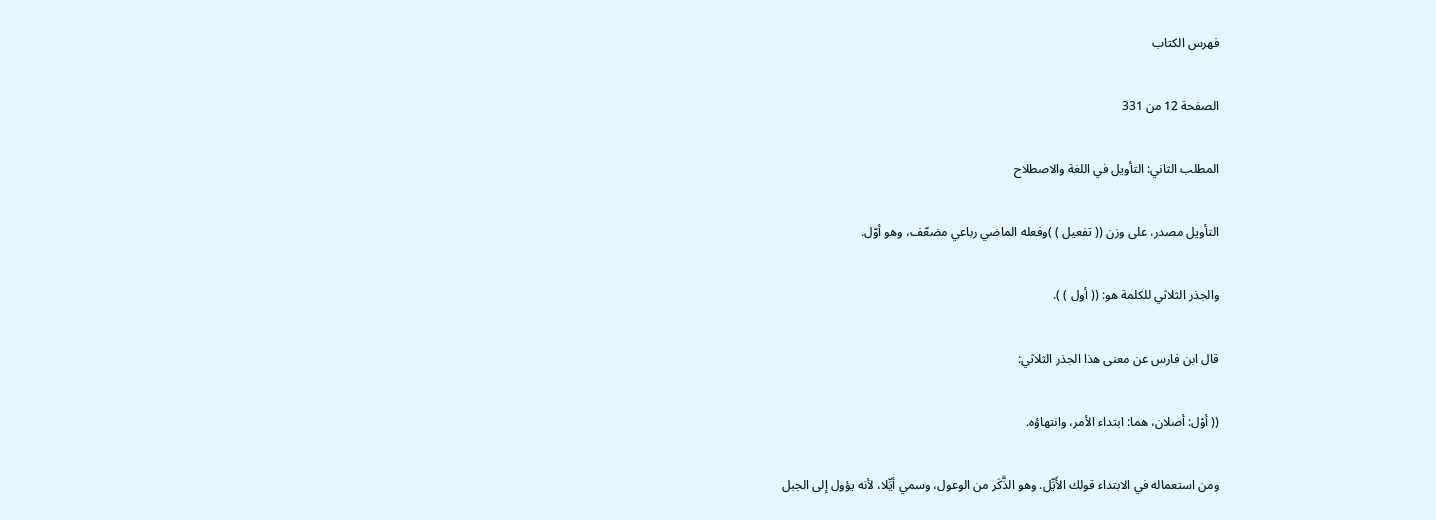فهرس الكتاب

الصفحة 12 من 331

المطلب الثاني: التأويل في اللغة والاصطلاح

التأويل مصدر، على وزن (( تفعيل ) )وفعله الماضي رباعي مضعّف، وهو أوّل.

والجذر الثلاثي للكلمة هو: (( أول ) ).

قال ابن فارس عن معنى هذا الجذر الثلاثي:

(( أوْل: أصلان، هما: ابتداء الأمر، وانتهاؤه.

ومن استعماله في الابتداء قولك الأَيِّل. وهو الذَّكَر من الوعول، وسمي أيِّلا، لأنه يؤول إلى الجبل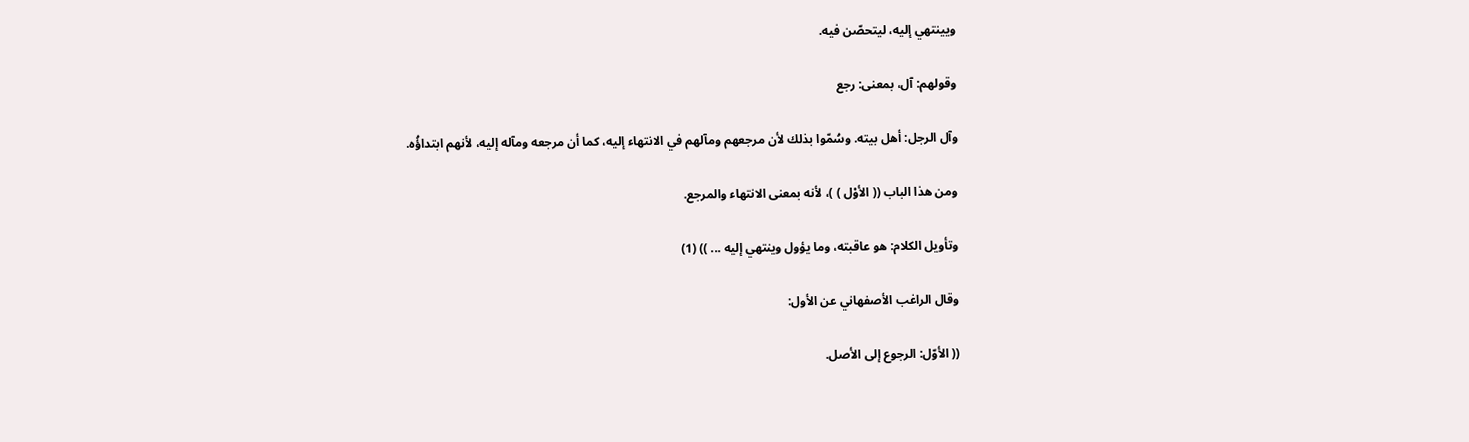ويينتهي إليه، ليتحصّن فيه.

وقولهم: آل، بمعنى: رجع

وآل الرجل: أهل بيته. وسُمّوا بذلك لأن مرجعهم ومآلهم في الانتهاء إليه، كما أن مرجعه ومآله إليه، لأنهم ابتداؤُه.

ومن هذا الباب (( الأوْل ) )، لأنه بمعنى الانتهاء والمرجع.

وتأويل الكلام: هو عاقبته، وما يؤول وينتهي إليه ... )) (1)

وقال الراغب الأصفهاني عن الأول:

(( الأوّل: الرجوع إلى الأصل.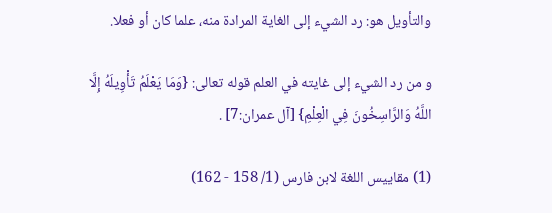والتأويل هو: رد الشيء إلى الغاية المرادة منه، علما كان أو فعلا.

و من رد الشيء إلى غايته في العلم قوله تعالى: {وَمَا يَعْلَمُ تَأْوِيلَهُ إِلَّا اللَّهُ وَالرَّاسِخُونَ فِي الْعِلْمِ} [آل عمران:7] .

(1) مقاييس اللغة لابن فارس (1/ 158 - 162)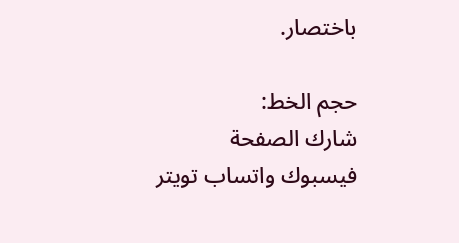باختصار.

حجم الخط:
شارك الصفحة
فيسبوك واتساب تويتر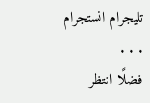تليجرام انستجرام
. . .
فضلًا انتظر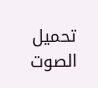تحميل الصوت